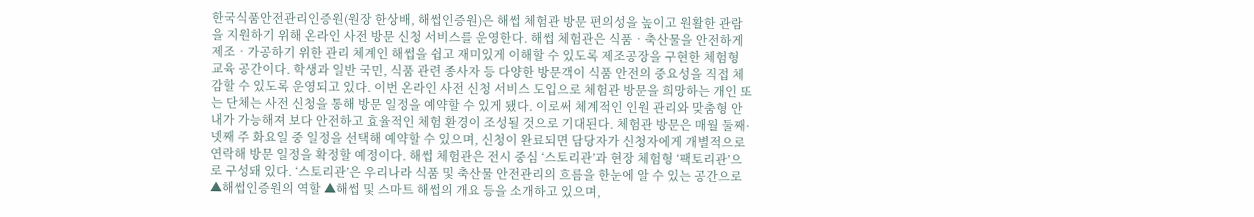한국식품안전관리인증원(원장 한상배, 해썹인증원)은 해썹 체험관 방문 편의성을 높이고 원활한 관람을 지원하기 위해 온라인 사전 방문 신청 서비스를 운영한다. 해썹 체험관은 식품‧축산물을 안전하게 제조‧가공하기 위한 관리 체계인 해썹을 쉽고 재미있게 이해할 수 있도록 제조공장을 구현한 체험형 교육 공간이다. 학생과 일반 국민, 식품 관련 종사자 등 다양한 방문객이 식품 안전의 중요성을 직접 체감할 수 있도록 운영되고 있다. 이번 온라인 사전 신청 서비스 도입으로 체험관 방문을 희망하는 개인 또는 단체는 사전 신청을 통해 방문 일정을 예약할 수 있게 됐다. 이로써 체계적인 인원 관리와 맞춤형 안내가 가능해져 보다 안전하고 효율적인 체험 환경이 조성될 것으로 기대된다. 체험관 방문은 매월 둘째·넷째 주 화요일 중 일정을 선택해 예약할 수 있으며, 신청이 완료되면 담당자가 신청자에게 개별적으로 연락해 방문 일정을 확정할 예정이다. 해썹 체험관은 전시 중심 ‘스토리관’과 현장 체험형 ‘팩토리관’으로 구성돼 있다. ‘스토리관’은 우리나라 식품 및 축산물 안전관리의 흐름을 한눈에 알 수 있는 공간으로 ▲해썹인증원의 역할 ▲해썹 및 스마트 해썹의 개요 등을 소개하고 있으며,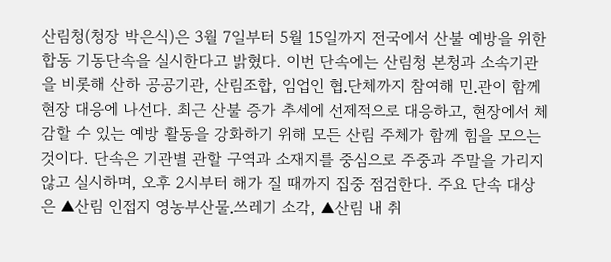산림청(청장 박은식)은 3월 7일부터 5월 15일까지 전국에서 산불 예방을 위한 합동 기동단속을 실시한다고 밝혔다. 이번 단속에는 산림청 본청과 소속기관을 비롯해 산하 공공기관, 산림조합, 임업인 협․단체까지 참여해 민․관이 함께 현장 대응에 나선다. 최근 산불 증가 추세에 선제적으로 대응하고, 현장에서 체감할 수 있는 예방 활동을 강화하기 위해 모든 산림 주체가 함께 힘을 모으는 것이다. 단속은 기관별 관할 구역과 소재지를 중심으로 주중과 주말을 가리지 않고 실시하며, 오후 2시부터 해가 질 때까지 집중 점검한다. 주요 단속 대상은 ▲산림 인접지 영농부산물․쓰레기 소각, ▲산림 내 취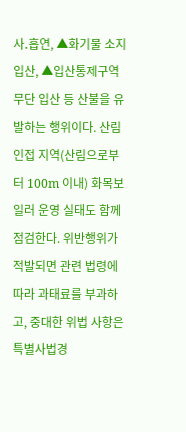사․흡연, ▲화기물 소지 입산, ▲입산통제구역 무단 입산 등 산불을 유발하는 행위이다. 산림 인접 지역(산림으로부터 100m 이내) 화목보일러 운영 실태도 함께 점검한다. 위반행위가 적발되면 관련 법령에 따라 과태료를 부과하고, 중대한 위법 사항은 특별사법경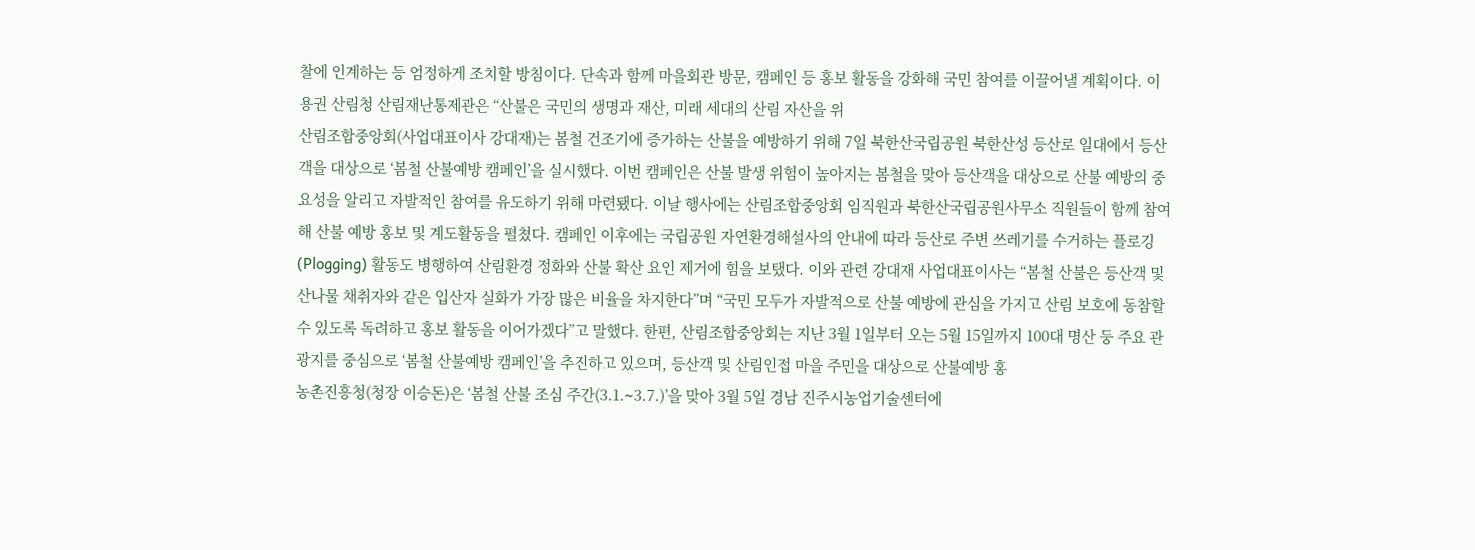찰에 인계하는 등 엄정하게 조치할 방침이다. 단속과 함께 마을회관 방문, 캠페인 등 홍보 활동을 강화해 국민 참여를 이끌어낼 계획이다. 이용권 산림청 산림재난통제관은 “산불은 국민의 생명과 재산, 미래 세대의 산림 자산을 위
산림조합중앙회(사업대표이사 강대재)는 봄철 건조기에 증가하는 산불을 예방하기 위해 7일 북한산국립공원 북한산성 등산로 일대에서 등산객을 대상으로 ‘봄철 산불예방 캠페인’을 실시했다. 이번 캠페인은 산불 발생 위험이 높아지는 봄철을 맞아 등산객을 대상으로 산불 예방의 중요성을 알리고 자발적인 참여를 유도하기 위해 마련됐다. 이날 행사에는 산림조합중앙회 임직원과 북한산국립공원사무소 직원들이 함께 참여해 산불 예방 홍보 및 계도활동을 펼쳤다. 캠페인 이후에는 국립공원 자연환경해설사의 안내에 따라 등산로 주변 쓰레기를 수거하는 플로깅(Plogging) 활동도 병행하여 산림환경 정화와 산불 확산 요인 제거에 힘을 보탰다. 이와 관련 강대재 사업대표이사는 “봄철 산불은 등산객 및 산나물 채취자와 같은 입산자 실화가 가장 많은 비율을 차지한다”며 “국민 모두가 자발적으로 산불 예방에 관심을 가지고 산림 보호에 동참할 수 있도록 독려하고 홍보 활동을 이어가겠다”고 말했다. 한편, 산림조합중앙회는 지난 3월 1일부터 오는 5월 15일까지 100대 명산 둥 주요 관광지를 중심으로 ‘봄철 산불예방 캠페인’을 추진하고 있으며, 등산객 및 산림인접 마을 주민을 대상으로 산불예방 홍
농촌진흥청(청장 이승돈)은 ‘봄철 산불 조심 주간(3.1.∼3.7.)’을 맞아 3월 5일 경남 진주시농업기술센터에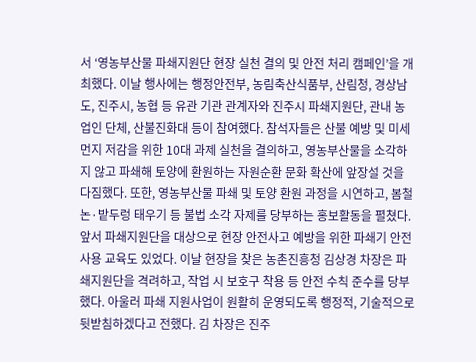서 ‘영농부산물 파쇄지원단 현장 실천 결의 및 안전 처리 캠페인’을 개최했다. 이날 행사에는 행정안전부, 농림축산식품부, 산림청, 경상남도, 진주시, 농협 등 유관 기관 관계자와 진주시 파쇄지원단, 관내 농업인 단체, 산불진화대 등이 참여했다. 참석자들은 산불 예방 및 미세먼지 저감을 위한 10대 과제 실천을 결의하고, 영농부산물을 소각하지 않고 파쇄해 토양에 환원하는 자원순환 문화 확산에 앞장설 것을 다짐했다. 또한, 영농부산물 파쇄 및 토양 환원 과정을 시연하고, 봄철 논·밭두렁 태우기 등 불법 소각 자제를 당부하는 홍보활동을 펼쳤다. 앞서 파쇄지원단을 대상으로 현장 안전사고 예방을 위한 파쇄기 안전 사용 교육도 있었다. 이날 현장을 찾은 농촌진흥청 김상경 차장은 파쇄지원단을 격려하고, 작업 시 보호구 착용 등 안전 수칙 준수를 당부했다. 아울러 파쇄 지원사업이 원활히 운영되도록 행정적, 기술적으로 뒷받침하겠다고 전했다. 김 차장은 진주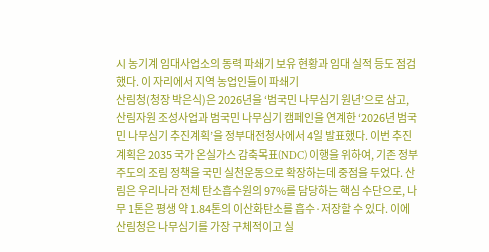시 농기계 임대사업소의 동력 파쇄기 보유 현황과 임대 실적 등도 점검했다. 이 자리에서 지역 농업인들이 파쇄기
산림청(청장 박은식)은 2026년을 ‘범국민 나무심기 원년’으로 삼고, 산림자원 조성사업과 범국민 나무심기 캠페인을 연계한 ‘2026년 범국민 나무심기 추진계획’을 정부대전청사에서 4일 발표했다. 이번 추진계획은 2035 국가 온실가스 감축목표(NDC) 이행을 위하여, 기존 정부 주도의 조림 정책을 국민 실천운동으로 확장하는데 중점을 두었다. 산림은 우리나라 전체 탄소흡수원의 97%를 담당하는 핵심 수단으로, 나무 1톤은 평생 약 1.84톤의 이산화탄소를 흡수·저장할 수 있다. 이에 산림청은 나무심기를 가장 구체적이고 실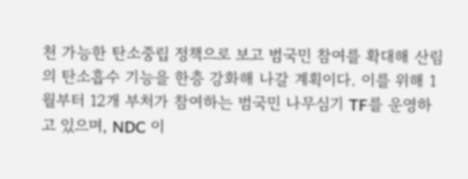천 가능한 탄소중립 정책으로 보고 범국민 참여를 확대해 산림의 탄소흡수 기능을 한층 강화해 나갈 계획이다. 이를 위해 1월부터 12개 부처가 참여하는 범국민 나무심기 TF를 운영하고 있으며, NDC 이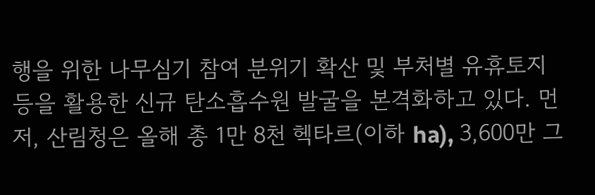행을 위한 나무심기 참여 분위기 확산 및 부처별 유휴토지 등을 활용한 신규 탄소흡수원 발굴을 본격화하고 있다. 먼저, 산림청은 올해 총 1만 8천 헥타르(이하 ha), 3,600만 그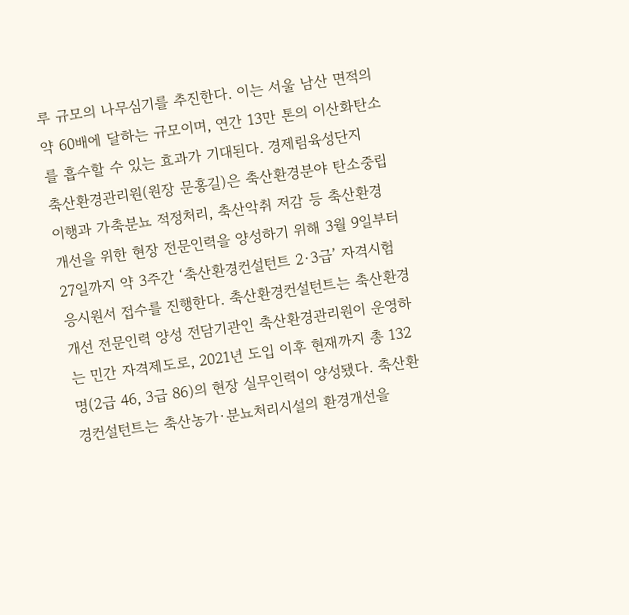루 규모의 나무심기를 추진한다. 이는 서울 남산 면적의 약 60배에 달하는 규모이며, 연간 13만 톤의 이산화탄소를 흡수할 수 있는 효과가 기대된다. 경제림육성단지
축산환경관리원(원장 문홍길)은 축산환경분야 탄소중립 이행과 가축분뇨 적정처리, 축산악취 저감 등 축산환경 개선을 위한 현장 전문인력을 양성하기 위해 3월 9일부터 27일까지 약 3주간 ‘축산환경컨설턴트 2·3급’ 자격시험 응시원서 접수를 진행한다. 축산환경컨설턴트는 축산환경개선 전문인력 양성 전담기관인 축산환경관리원이 운영하는 민간 자격제도로, 2021년 도입 이후 현재까지 총 132명(2급 46, 3급 86)의 현장 실무인력이 양성됐다. 축산환경컨설턴트는 축산농가·분뇨처리시설의 환경개선을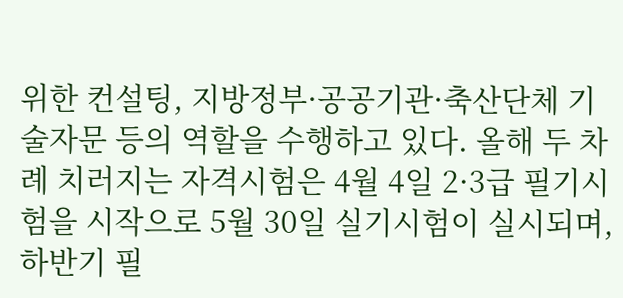위한 컨설팅, 지방정부·공공기관·축산단체 기술자문 등의 역할을 수행하고 있다. 올해 두 차례 치러지는 자격시험은 4월 4일 2·3급 필기시험을 시작으로 5월 30일 실기시험이 실시되며, 하반기 필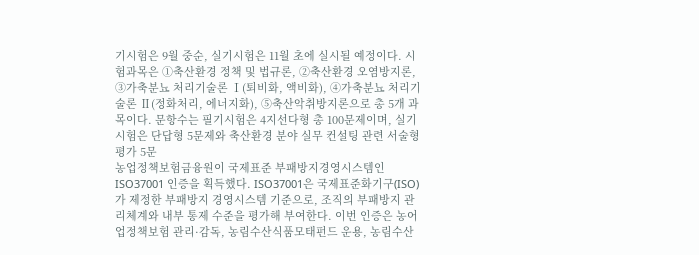기시험은 9월 중순, 실기시험은 11월 초에 실시될 예정이다. 시험과목은 ①축산환경 정책 및 법규론, ②축산환경 오염방지론, ③가축분뇨 처리기술론 Ⅰ(퇴비화, 액비화), ④가축분뇨 처리기술론 Ⅱ(정화처리, 에너지화), ⑤축산악취방지론으로 총 5개 과목이다. 문항수는 필기시험은 4지선다형 총 100문제이며, 실기시험은 단답형 5문제와 축산환경 분야 실무 컨설팅 관련 서술형 평가 5문
농업정책보험금융원이 국제표준 부패방지경영시스템인 ISO37001 인증을 획득했다. ISO37001은 국제표준화기구(ISO)가 제정한 부패방지 경영시스템 기준으로, 조직의 부패방지 관리체계와 내부 통제 수준을 평가해 부여한다. 이번 인증은 농어업정책보험 관리·감독, 농림수산식품모태펀드 운용, 농림수산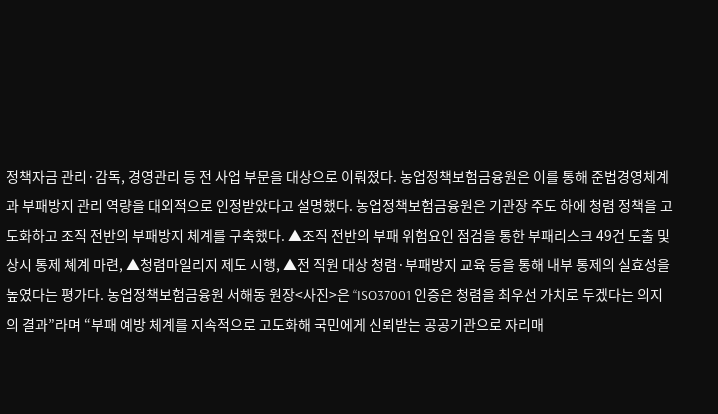정책자금 관리·감독, 경영관리 등 전 사업 부문을 대상으로 이뤄졌다. 농업정책보험금융원은 이를 통해 준법경영체계과 부패방지 관리 역량을 대외적으로 인정받았다고 설명했다. 농업정책보험금융원은 기관장 주도 하에 청렴 정책을 고도화하고 조직 전반의 부패방지 체계를 구축했다. ▲조직 전반의 부패 위험요인 점검을 통한 부패리스크 49건 도출 및 상시 통제 쳬계 마련, ▲청렴마일리지 제도 시행, ▲전 직원 대상 청렴·부패방지 교육 등을 통해 내부 통제의 실효성을 높였다는 평가다. 농업정책보험금융원 서해동 원장<사진>은 “ISO37001 인증은 청렴을 최우선 가치로 두겠다는 의지의 결과”라며 “부패 예방 체계를 지속적으로 고도화해 국민에게 신뢰받는 공공기관으로 자리매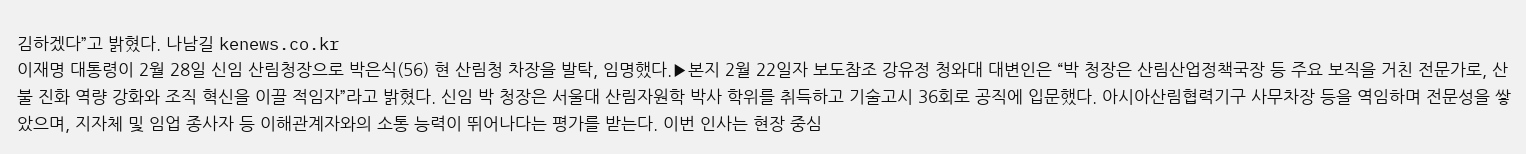김하겠다”고 밝혔다. 나남길 kenews.co.kr
이재명 대통령이 2월 28일 신임 산림청장으로 박은식(56) 현 산림청 차장을 발탁, 임명했다.▶본지 2월 22일자 보도참조 강유정 청와대 대변인은 “박 청장은 산림산업정책국장 등 주요 보직을 거친 전문가로, 산불 진화 역량 강화와 조직 혁신을 이끌 적임자”라고 밝혔다. 신임 박 청장은 서울대 산림자원학 박사 학위를 취득하고 기술고시 36회로 공직에 입문했다. 아시아산림협력기구 사무차장 등을 역임하며 전문성을 쌓았으며, 지자체 및 임업 종사자 등 이해관계자와의 소통 능력이 뛰어나다는 평가를 받는다. 이번 인사는 현장 중심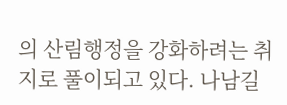의 산림행정을 강화하려는 취지로 풀이되고 있다. 나남길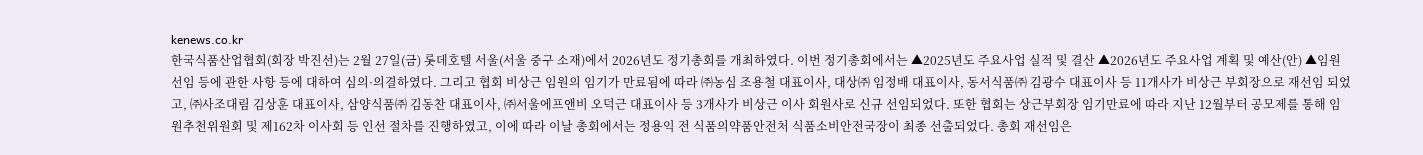kenews.co.kr
한국식품산업협회(회장 박진선)는 2월 27일(금) 롯데호텔 서울(서울 중구 소재)에서 2026년도 정기총회를 개최하였다. 이번 정기총회에서는 ▲2025년도 주요사업 실적 및 결산 ▲2026년도 주요사업 계획 및 예산(안) ▲임원 선임 등에 관한 사항 등에 대하여 심의·의결하였다. 그리고 협회 비상근 임원의 임기가 만료됨에 따라 ㈜농심 조용철 대표이사, 대상㈜ 임정배 대표이사, 동서식품㈜ 김광수 대표이사 등 11개사가 비상근 부회장으로 재선임 되었고, ㈜사조대림 김상훈 대표이사, 삼양식품㈜ 김동찬 대표이사, ㈜서울에프앤비 오덕근 대표이사 등 3개사가 비상근 이사 회원사로 신규 선임되었다. 또한 협회는 상근부회장 임기만료에 따라 지난 12월부터 공모제를 통해 임원추천위원회 및 제162차 이사회 등 인선 절차를 진행하였고, 이에 따라 이날 총회에서는 정용익 전 식품의약품안전처 식품소비안전국장이 최종 선출되었다. 총회 재선임은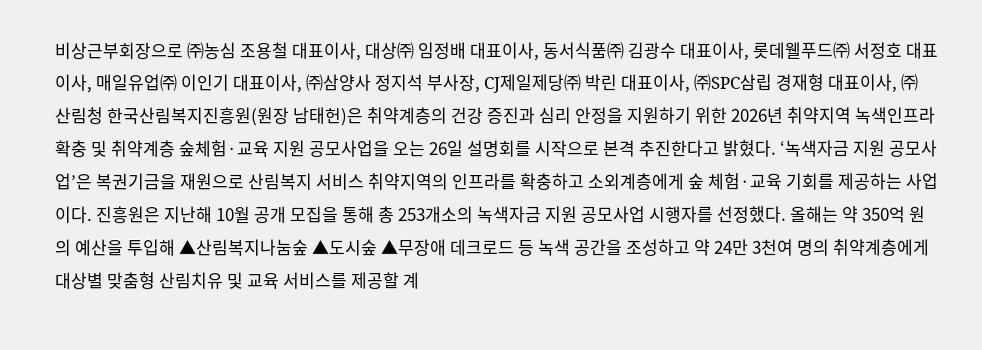비상근부회장으로 ㈜농심 조용철 대표이사, 대상㈜ 임정배 대표이사, 동서식품㈜ 김광수 대표이사, 롯데웰푸드㈜ 서정호 대표이사, 매일유업㈜ 이인기 대표이사, ㈜삼양사 정지석 부사장, CJ제일제당㈜ 박린 대표이사, ㈜SPC삼립 경재형 대표이사, ㈜
산림청 한국산림복지진흥원(원장 남태헌)은 취약계층의 건강 증진과 심리 안정을 지원하기 위한 2026년 취약지역 녹색인프라 확충 및 취약계층 숲체험·교육 지원 공모사업을 오는 26일 설명회를 시작으로 본격 추진한다고 밝혔다. ‘녹색자금 지원 공모사업’은 복권기금을 재원으로 산림복지 서비스 취약지역의 인프라를 확충하고 소외계층에게 숲 체험·교육 기회를 제공하는 사업이다. 진흥원은 지난해 10월 공개 모집을 통해 총 253개소의 녹색자금 지원 공모사업 시행자를 선정했다. 올해는 약 350억 원의 예산을 투입해 ▲산림복지나눔숲 ▲도시숲 ▲무장애 데크로드 등 녹색 공간을 조성하고 약 24만 3천여 명의 취약계층에게 대상별 맞춤형 산림치유 및 교육 서비스를 제공할 계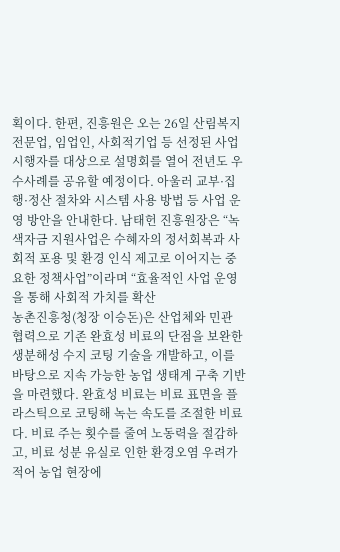획이다. 한편, 진흥원은 오는 26일 산림복지전문업, 임업인, 사회적기업 등 선정된 사업 시행자를 대상으로 설명회를 열어 전년도 우수사례를 공유할 예정이다. 아울러 교부·집행·정산 절차와 시스템 사용 방법 등 사업 운영 방안을 안내한다. 남태헌 진흥원장은 “녹색자금 지원사업은 수혜자의 정서회복과 사회적 포용 및 환경 인식 제고로 이어지는 중요한 정책사업”이라며 “효율적인 사업 운영을 통해 사회적 가치를 확산
농촌진흥청(청장 이승돈)은 산업체와 민관 협력으로 기존 완효성 비료의 단점을 보완한 생분해성 수지 코팅 기술을 개발하고, 이를 바탕으로 지속 가능한 농업 생태계 구축 기반을 마련했다. 완효성 비료는 비료 표면을 플라스틱으로 코팅해 녹는 속도를 조절한 비료다. 비료 주는 횟수를 줄여 노동력을 절감하고, 비료 성분 유실로 인한 환경오염 우려가 적어 농업 현장에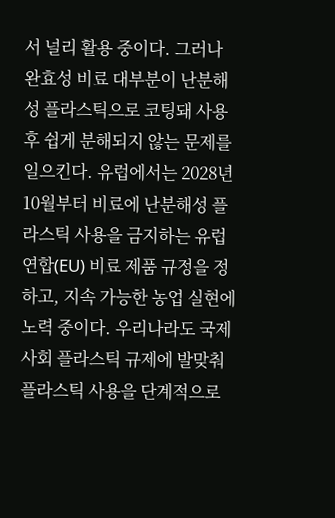서 널리 활용 중이다. 그러나 완효성 비료 대부분이 난분해성 플라스틱으로 코팅돼 사용 후 쉽게 분해되지 않는 문제를 일으킨다. 유럽에서는 2028년 10월부터 비료에 난분해성 플라스틱 사용을 금지하는 유럽연합(EU) 비료 제품 규정을 정하고, 지속 가능한 농업 실현에 노력 중이다. 우리나라도 국제사회 플라스틱 규제에 발맞춰 플라스틱 사용을 단계적으로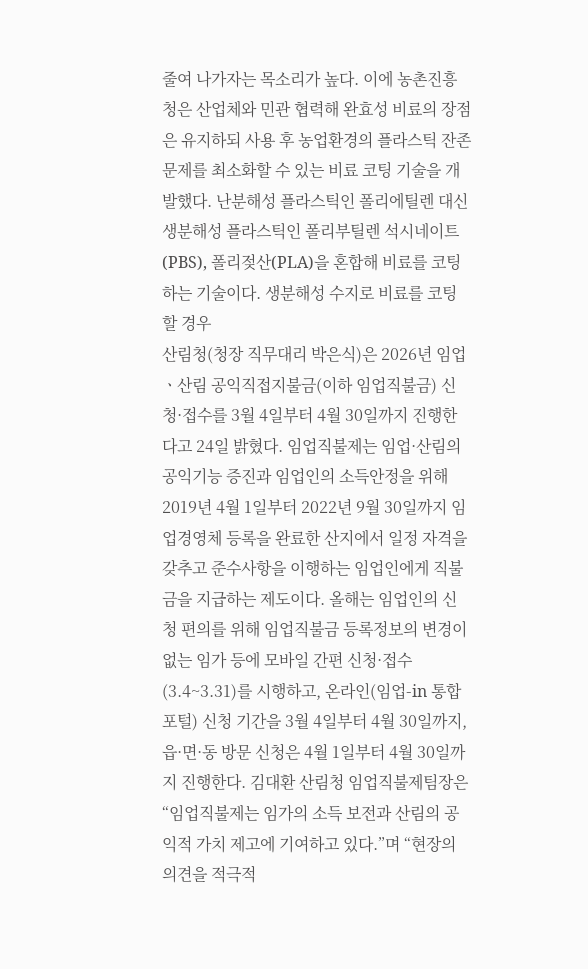줄여 나가자는 목소리가 높다. 이에 농촌진흥청은 산업체와 민관 협력해 완효성 비료의 장점은 유지하되 사용 후 농업환경의 플라스틱 잔존 문제를 최소화할 수 있는 비료 코팅 기술을 개발했다. 난분해성 플라스틱인 폴리에틸렌 대신 생분해성 플라스틱인 폴리부틸렌 석시네이트(PBS), 폴리젖산(PLA)을 혼합해 비료를 코팅하는 기술이다. 생분해성 수지로 비료를 코팅할 경우
산림청(청장 직무대리 박은식)은 2026년 임업ㆍ산림 공익직접지불금(이하 임업직불금) 신청·접수를 3월 4일부터 4월 30일까지 진행한다고 24일 밝혔다. 임업직불제는 임업·산림의 공익기능 증진과 임업인의 소득안정을 위해 2019년 4월 1일부터 2022년 9월 30일까지 임업경영체 등록을 완료한 산지에서 일정 자격을 갖추고 준수사항을 이행하는 임업인에게 직불금을 지급하는 제도이다. 올해는 임업인의 신청 편의를 위해 임업직불금 등록정보의 변경이 없는 임가 등에 모바일 간편 신청·접수(3.4~3.31)를 시행하고, 온라인(임업-in 통합포털) 신청 기간을 3월 4일부터 4월 30일까지, 읍·면·동 방문 신청은 4월 1일부터 4월 30일까지 진행한다. 김대환 산림청 임업직불제팀장은 “임업직불제는 임가의 소득 보전과 산림의 공익적 가치 제고에 기여하고 있다.”며 “현장의 의견을 적극적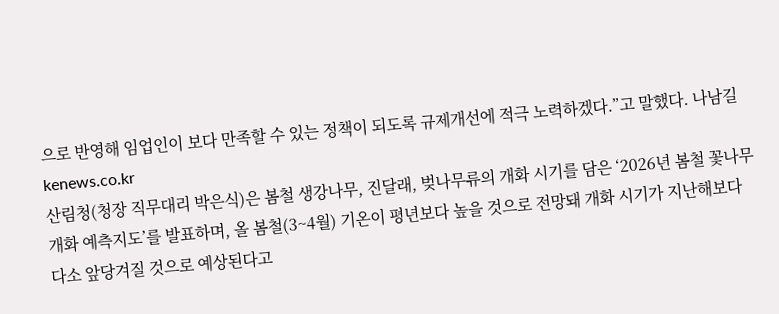으로 반영해 임업인이 보다 만족할 수 있는 정책이 되도록 규제개선에 적극 노력하겠다.”고 말했다. 나남길 kenews.co.kr
산림청(청장 직무대리 박은식)은 봄철 생강나무, 진달래, 벚나무류의 개화 시기를 담은 ‘2026년 봄철 꽃나무 개화 예측지도’를 발표하며, 올 봄철(3~4월) 기온이 평년보다 높을 것으로 전망돼 개화 시기가 지난해보다 다소 앞당겨질 것으로 예상된다고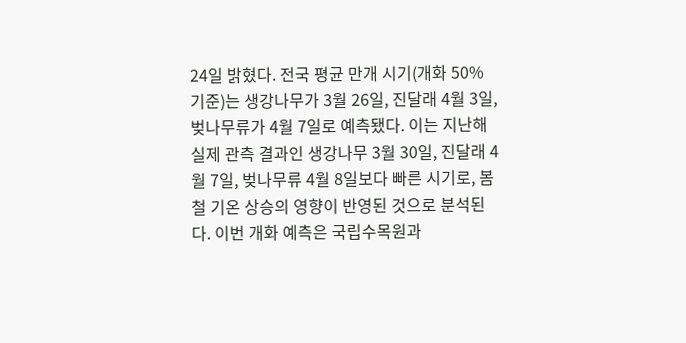24일 밝혔다. 전국 평균 만개 시기(개화 50% 기준)는 생강나무가 3월 26일, 진달래 4월 3일, 벚나무류가 4월 7일로 예측됐다. 이는 지난해 실제 관측 결과인 생강나무 3월 30일, 진달래 4월 7일, 벚나무류 4월 8일보다 빠른 시기로, 봄철 기온 상승의 영향이 반영된 것으로 분석된다. 이번 개화 예측은 국립수목원과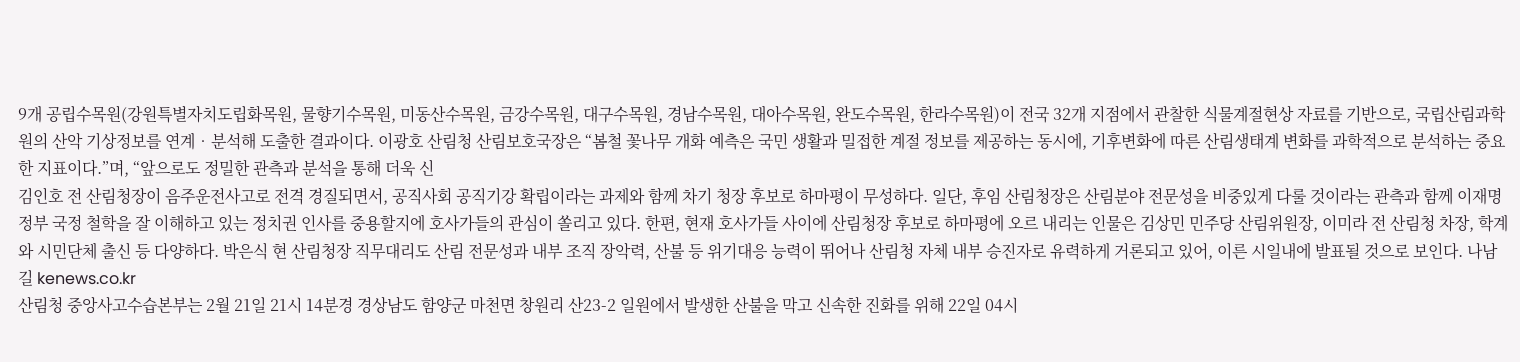9개 공립수목원(강원특별자치도립화목원, 물향기수목원, 미동산수목원, 금강수목원, 대구수목원, 경남수목원, 대아수목원, 완도수목원, 한라수목원)이 전국 32개 지점에서 관찰한 식물계절현상 자료를 기반으로, 국립산림과학원의 산악 기상정보를 연계‧분석해 도출한 결과이다. 이광호 산림청 산림보호국장은 “봄철 꽃나무 개화 예측은 국민 생활과 밀접한 계절 정보를 제공하는 동시에, 기후변화에 따른 산림생태계 변화를 과학적으로 분석하는 중요한 지표이다.”며, “앞으로도 정밀한 관측과 분석을 통해 더욱 신
김인호 전 산림청장이 음주운전사고로 전격 경질되면서, 공직사회 공직기강 확립이라는 과제와 함께 차기 청장 후보로 하마평이 무성하다. 일단, 후임 산림청장은 산림분야 전문성을 비중있게 다룰 것이라는 관측과 함께 이재명 정부 국정 철학을 잘 이해하고 있는 정치권 인사를 중용할지에 호사가들의 관심이 쏠리고 있다. 한편, 현재 호사가들 사이에 산림청장 후보로 하마평에 오르 내리는 인물은 김상민 민주당 산림위원장, 이미라 전 산림청 차장, 학계와 시민단체 출신 등 다양하다. 박은식 현 산림청장 직무대리도 산림 전문성과 내부 조직 장악력, 산불 등 위기대응 능력이 뛰어나 산림청 자체 내부 승진자로 유력하게 거론되고 있어, 이른 시일내에 발표될 것으로 보인다. 나남길 kenews.co.kr
산림청 중앙사고수습본부는 2월 21일 21시 14분경 경상남도 함양군 마천면 창원리 산23-2 일원에서 발생한 산불을 막고 신속한 진화를 위해 22일 04시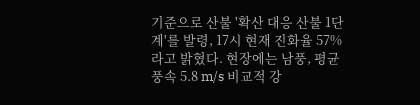기준으로 산불 '확산 대응 산불 1단계'를 발령, 17시 현재 진화율 57%라고 밝혔다. 현장에는 남풍, 평균풍속 5.8 m/s 비교적 강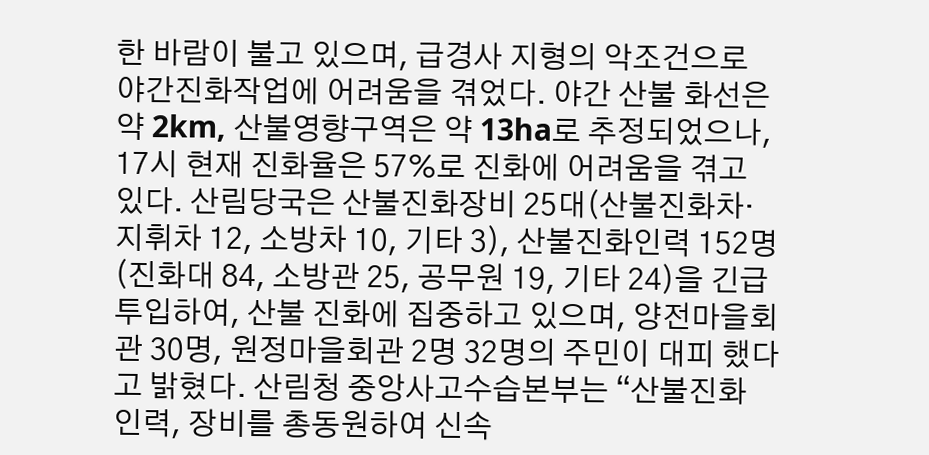한 바람이 불고 있으며, 급경사 지형의 악조건으로 야간진화작업에 어려움을 겪었다. 야간 산불 화선은 약 2km, 산불영향구역은 약 13ha로 추정되었으나, 17시 현재 진화율은 57%로 진화에 어려움을 겪고 있다. 산림당국은 산불진화장비 25대(산불진화차·지휘차 12, 소방차 10, 기타 3), 산불진화인력 152명(진화대 84, 소방관 25, 공무원 19, 기타 24)을 긴급 투입하여, 산불 진화에 집중하고 있으며, 양전마을회관 30명, 원정마을회관 2명 32명의 주민이 대피 했다고 밝혔다. 산림청 중앙사고수습본부는 “산불진화 인력, 장비를 총동원하여 신속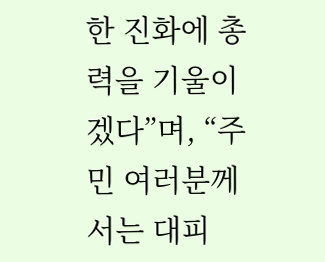한 진화에 총력을 기울이겠다”며, “주민 여러분께서는 대피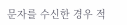문자를 수신한 경우 적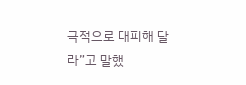극적으로 대피해 달라”고 말했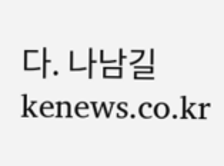다. 나남길 kenews.co.kr